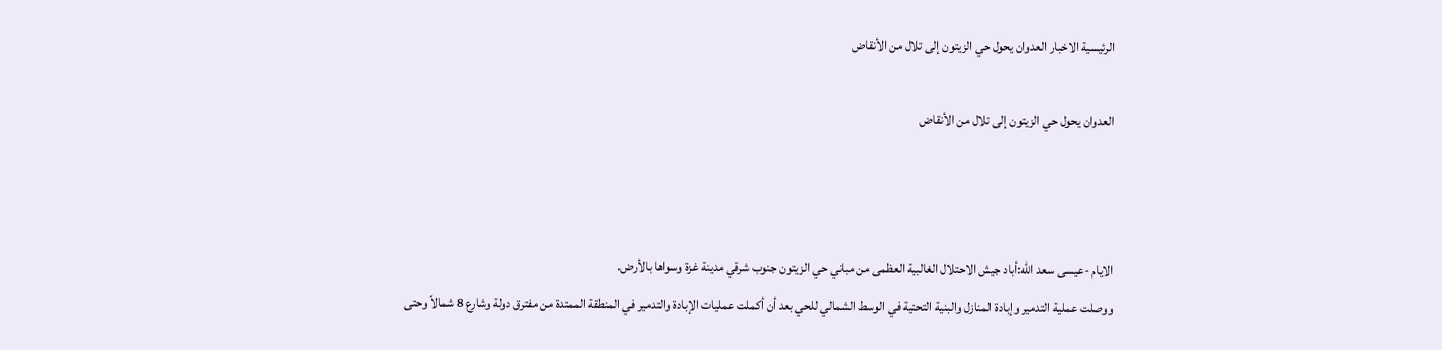الرئيسية الاخبار العدوان يحول حي الزيتون إلى تلال من الأنقاض

العدوان يحول حي الزيتون إلى تلال من الأنقاض



الايام -عيسى سعد الله:أباد جيش الاحتلال الغالبية العظمى من مباني حي الزيتون جنوب شرقي مدينة غزة وسواها بالأرض.
ووصلت عملية التدمير وإبادة المنازل والبنية التحتية في الوسط الشمالي للحي بعد أن أكملت عمليات الإبادة والتدمير في المنطقة الممتدة من مفترق دولة وشارع 8 شمالاً وحتى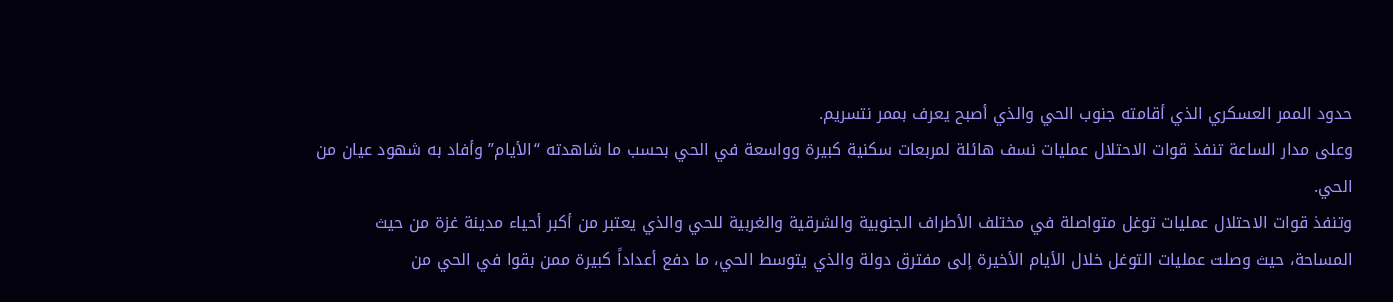حدود الممر العسكري الذي أقامته جنوب الحي والذي أصبح يعرف بممر نتسريم.
وعلى مدار الساعة تنفذ قوات الاحتلال عمليات نسف هائلة لمربعات سكنية كبيرة وواسعة في الحي بحسب ما شاهدته “الأيام” وأفاد به شهود عيان من الحي.
وتنفذ قوات الاحتلال عمليات توغل متواصلة في مختلف الأطراف الجنوبية والشرقية والغربية للحي والذي يعتبر من أكبر أحياء مدينة غزة من حيث المساحة، حيث وصلت عمليات التوغل خلال الأيام الأخيرة إلى مفترق دولة والذي يتوسط الحي، ما دفع أعداداً كبيرة ممن بقوا في الحي من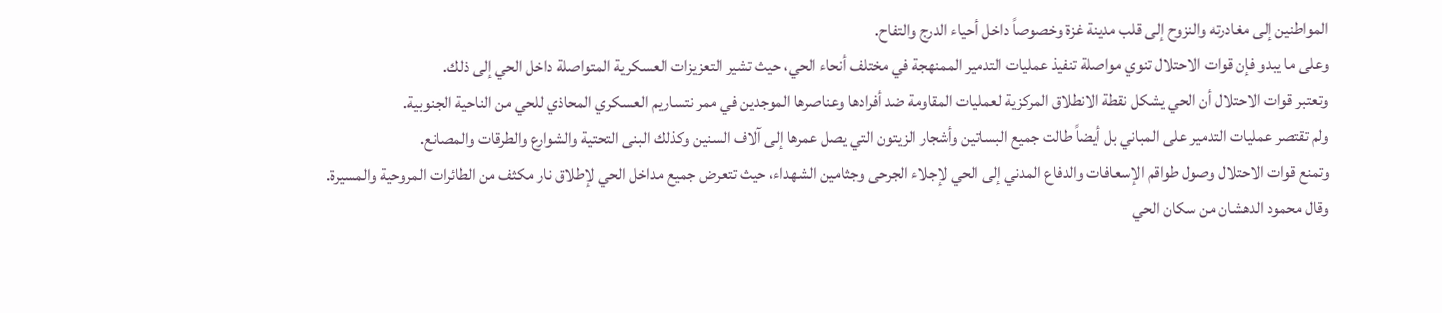المواطنين إلى مغادرته والنزوح إلى قلب مدينة غزة وخصوصاً داخل أحياء الدرج والتفاح.
وعلى ما يبدو فإن قوات الاحتلال تنوي مواصلة تنفيذ عمليات التدمير الممنهجة في مختلف أنحاء الحي، حيث تشير التعزيزات العسكرية المتواصلة داخل الحي إلى ذلك.
وتعتبر قوات الاحتلال أن الحي يشكل نقطة الانطلاق المركزية لعمليات المقاومة ضد أفرادها وعناصرها الموجدين في ممر نتساريم العسكري المحاذي للحي من الناحية الجنوبية.
ولم تقتصر عمليات التدمير على المباني بل أيضاً طالت جميع البساتين وأشجار الزيتون التي يصل عمرها إلى آلاف السنين وكذلك البنى التحتية والشوارع والطرقات والمصانع.
وتمنع قوات الاحتلال وصول طواقم الإسعافات والدفاع المدني إلى الحي لإجلاء الجرحى وجثامين الشهداء، حيث تتعرض جميع مداخل الحي لإطلاق نار مكثف من الطائرات المروحية والمسيرة.
وقال محمود الدهشان من سكان الحي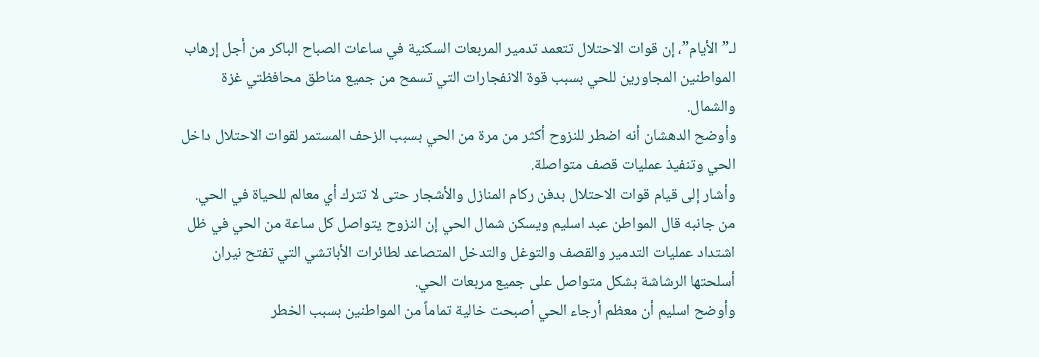لـ”الأيام”، إن قوات الاحتلال تتعمد تدمير المربعات السكنية في ساعات الصباح الباكر من أجل إرهاب المواطنين المجاورين للحي بسبب قوة الانفجارات التي تسمح من جميع مناطق محافظتي غزة والشمال.
وأوضح الدهشان أنه اضطر للنزوح أكثر من مرة من الحي بسبب الزحف المستمر لقوات الاحتلال داخل الحي وتنفيذ عمليات قصف متواصلة.
وأشار إلى قيام قوات الاحتلال بدفن ركام المنازل والأشجار حتى لا تترك أي معالم للحياة في الحي.
من جانبه قال المواطن عبد اسليم ويسكن شمال الحي إن النزوح يتواصل كل ساعة من الحي في ظل اشتداد عمليات التدمير والقصف والتوغل والتدخل المتصاعد لطائرات الأباتشي التي تفتح نيران أسلحتها الرشاشة بشكل متواصل على جميع مربعات الحي.
وأوضح اسليم أن معظم أرجاء الحي أصبحت خالية تماماً من المواطنين بسبب الخطر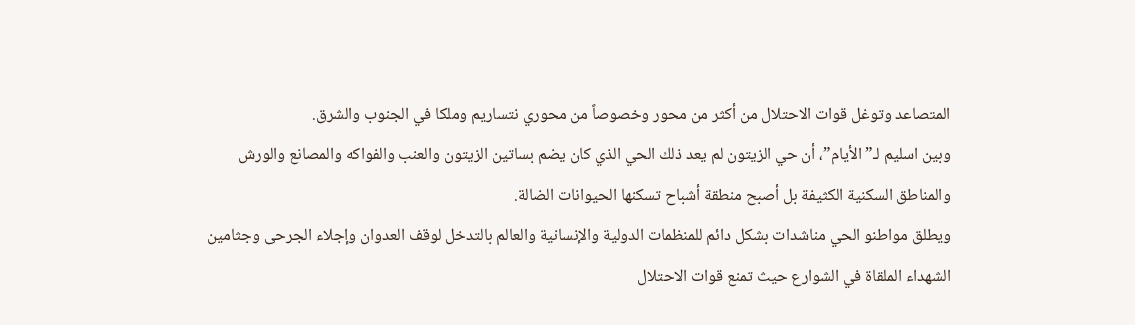المتصاعد وتوغل قوات الاحتلال من أكثر من محور وخصوصاً من محوري نتساريم وملكا في الجنوب والشرق.
وبين اسليم لـ”الأيام”، أن حي الزيتون لم يعد ذلك الحي الذي كان يضم بساتين الزيتون والعنب والفواكه والمصانع والورش والمناطق السكنية الكثيفة بل أصبح منطقة أشباح تسكنها الحيوانات الضالة.
ويطلق مواطنو الحي مناشدات بشكل دائم للمنظمات الدولية والإنسانية والعالم بالتدخل لوقف العدوان وإجلاء الجرحى وجثامين الشهداء الملقاة في الشوارع حيث تمنع قوات الاحتلال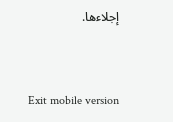إجلاءها.



Exit mobile version